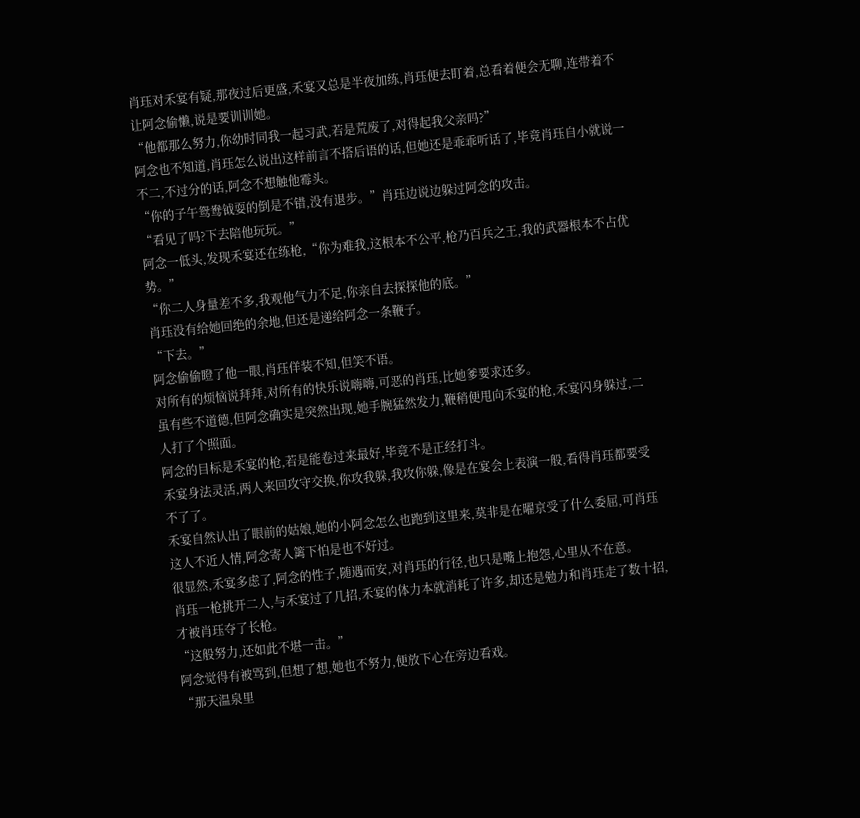肖珏对禾宴有疑,那夜过后更盛,禾宴又总是半夜加练,肖珏便去盯着,总看着便会无聊,连带着不让阿念偷懒,说是要训训她。
“他都那么努力,你幼时同我一起习武,若是荒废了,对得起我父亲吗?”
阿念也不知道,肖珏怎么说出这样前言不搭后语的话,但她还是乖乖听话了,毕竟肖珏自小就说一不二,不过分的话,阿念不想触他霉头。
“你的子午鸳鸯钺耍的倒是不错,没有退步。”肖珏边说边躲过阿念的攻击。
“看见了吗?下去陪他玩玩。”
阿念一低头,发现禾宴还在练枪,“你为难我,这根本不公平,枪乃百兵之王,我的武器根本不占优势。”
“你二人身量差不多,我观他气力不足,你亲自去探探他的底。”
肖珏没有给她回绝的余地,但还是递给阿念一条鞭子。
“下去。”
阿念偷偷瞪了他一眼,肖珏佯装不知,但笑不语。
对所有的烦恼说拜拜,对所有的快乐说嗨嗨,可恶的肖珏,比她爹要求还多。
虽有些不道德,但阿念确实是突然出现,她手腕猛然发力,鞭稍便甩向禾宴的枪,禾宴闪身躲过,二人打了个照面。
阿念的目标是禾宴的枪,若是能卷过来最好,毕竟不是正经打斗。
禾宴身法灵活,两人来回攻守交换,你攻我躲,我攻你躲,像是在宴会上表演一般,看得肖珏都要受不了了。
禾宴自然认出了眼前的姑娘,她的小阿念怎么也跑到这里来,莫非是在曜京受了什么委屈,可肖珏这人不近人情,阿念寄人篱下怕是也不好过。
很显然,禾宴多虑了,阿念的性子,随遇而安,对肖珏的行径,也只是嘴上抱怨,心里从不在意。
肖珏一枪挑开二人,与禾宴过了几招,禾宴的体力本就消耗了许多,却还是勉力和肖珏走了数十招,才被肖珏夺了长枪。
“这般努力,还如此不堪一击。”
阿念觉得有被骂到,但想了想,她也不努力,便放下心在旁边看戏。
“那天温泉里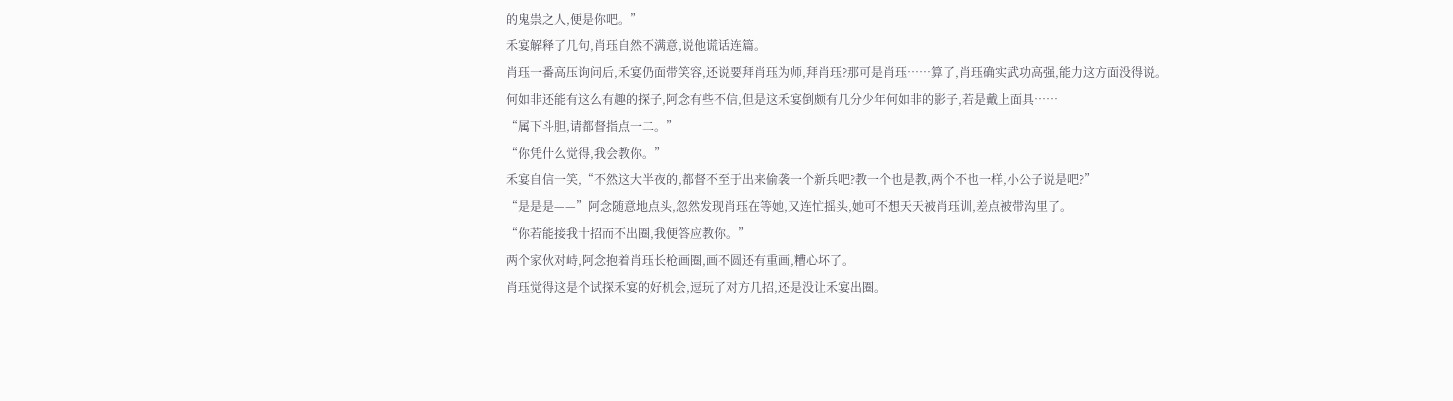的鬼祟之人,便是你吧。”
禾宴解释了几句,肖珏自然不满意,说他谎话连篇。
肖珏一番高压询问后,禾宴仍面带笑容,还说要拜肖珏为师,拜肖珏?那可是肖珏……算了,肖珏确实武功高强,能力这方面没得说。
何如非还能有这么有趣的探子,阿念有些不信,但是这禾宴倒颇有几分少年何如非的影子,若是戴上面具……
“属下斗胆,请都督指点一二。”
“你凭什么觉得,我会教你。”
禾宴自信一笑,“不然这大半夜的,都督不至于出来偷袭一个新兵吧?教一个也是教,两个不也一样,小公子说是吧?”
“是是是——”阿念随意地点头,忽然发现肖珏在等她,又连忙摇头,她可不想天天被肖珏训,差点被带沟里了。
“你若能接我十招而不出圈,我便答应教你。”
两个家伙对峙,阿念抱着肖珏长枪画圈,画不圆还有重画,糟心坏了。
肖珏觉得这是个试探禾宴的好机会,逗玩了对方几招,还是没让禾宴出圈。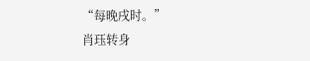“每晚戌时。”
肖珏转身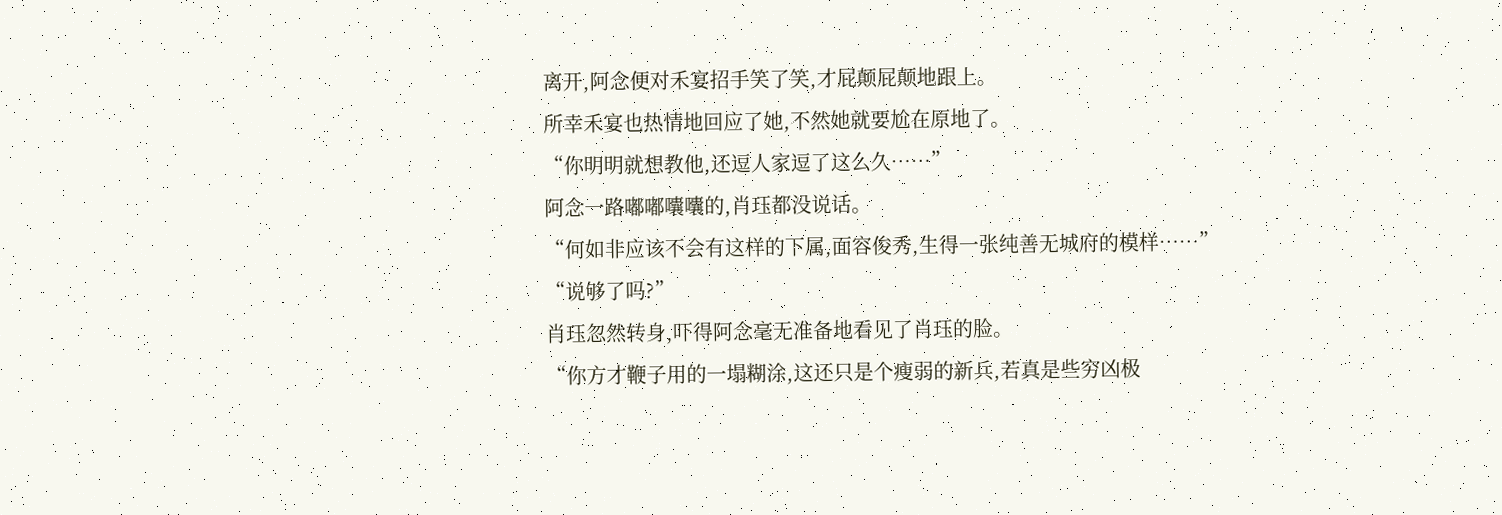离开,阿念便对禾宴招手笑了笑,才屁颠屁颠地跟上。
所幸禾宴也热情地回应了她,不然她就要尬在原地了。
“你明明就想教他,还逗人家逗了这么久……”
阿念一路嘟嘟囔囔的,肖珏都没说话。
“何如非应该不会有这样的下属,面容俊秀,生得一张纯善无城府的模样……”
“说够了吗?”
肖珏忽然转身,吓得阿念毫无准备地看见了肖珏的脸。
“你方才鞭子用的一塌糊涂,这还只是个瘦弱的新兵,若真是些穷凶极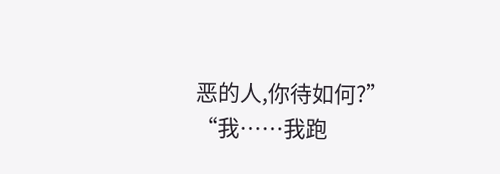恶的人,你待如何?”
“我……我跑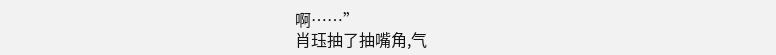啊……”
肖珏抽了抽嘴角,气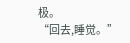极。
“回去,睡觉。”